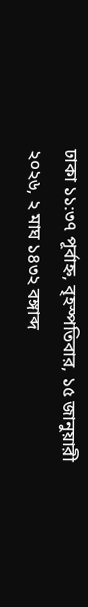ঢাকা ১১:৩৭ পূর্বাহ্ন, বৃহস্পতিবার, ১৫ জানুয়ারী ২০২৬, ২ মাঘ ১৪৩২ বঙ্গাব্দ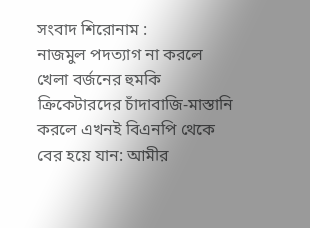সংবাদ শিরোনাম :
নাজমুল পদত্যাগ না করলে খেলা বর্জনের হুমকি ক্রিকেটারদের চাঁদাবাজি-মাস্তানি করলে এখনই বিএনপি থেকে বের হয়ে যান: আমীর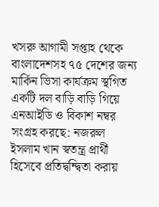খসরু আগামী সপ্তাহ থেকে বাংলাদেশসহ ৭৫ দেশের জন্য মার্কিন ভিসা কার্যক্রম স্থগিত একটি দল বাড়ি বাড়ি গিয়ে এনআইডি ও বিকাশ নম্বর সংগ্রহ করছে: নজরুল ইসলাম খান স্বতন্ত্র প্রার্থী হিসেবে প্রতিদ্বন্দ্বিতা করায়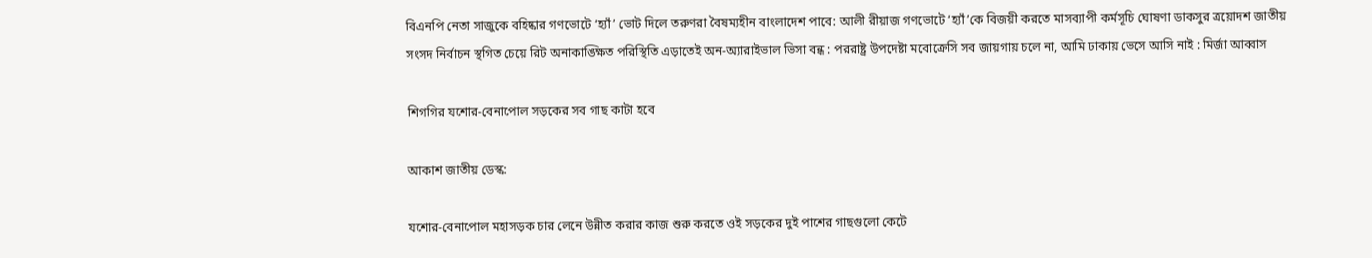বিএনপি নেতা সাজুকে বহিষ্কার গণভোটে ‘হ্যাঁ’ ভোট দিলে তরুণরা বৈষম্যহীন বাংলাদেশ পাবে: আলী রীয়াজ গণভোটে ‘হ্যাঁ’কে বিজয়ী করতে মাসব্যাপী কর্মসূচি ঘোষণা ডাকসুর ত্রয়োদশ জাতীয় সংসদ নির্বাচন স্থগিত চেয়ে রিট অনাকাঙ্ক্ষিত পরিস্থিতি এড়াতেই অন-অ্যারাইভাল ভিসা বন্ধ : পররাষ্ট্র উপদেষ্টা মবোক্রেসি সব জায়গায় চলে না, আমি ঢাকায় ভেসে আসি নাই : মির্জা আব্বাস

শিগগির যশোর-বেনাপোল সড়কের সব গাছ কাটা হবে

আকাশ জাতীয় ডেস্ক:

যশোর-বেনাপোল মহাসড়ক চার লেনে উন্নীত করার কাজ শুরু করতে ওই সড়কের দুই পাশের গাছগুলো কেটে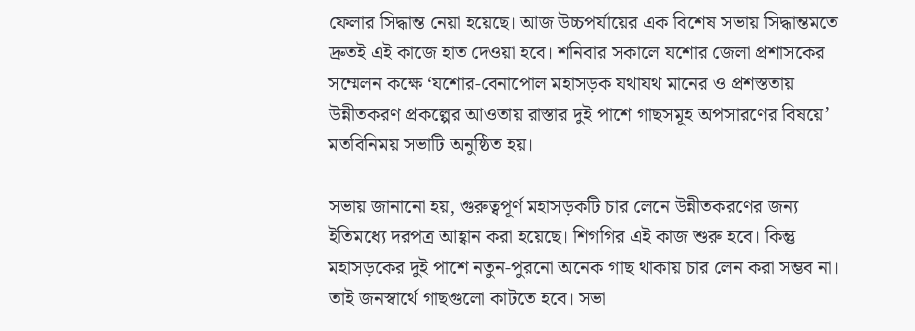ফেলার সিদ্ধান্ত নেয়া হয়েছে। আজ উচ্চপর্যায়ের এক বিশেষ সভায় সিদ্ধান্তমতে দ্রুতই এই কাজে হাত দেওয়া হবে। শনিবার সকালে যশোর জেলা প্রশাসকের সম্মেলন কক্ষে ‘যশোর-বেনাপোল মহাসড়ক যথাযথ মানের ও প্রশস্ততায় উন্নীতকরণ প্রকল্পের আওতায় রাস্তার দুই পাশে গাছসমূহ অপসারণের বিষয়ে’ মতবিনিময় সভাটি অনুষ্ঠিত হয়।

সভায় জানানো হয়, গুরুত্বপূর্ণ মহাসড়কটি চার লেনে উন্নীতকরণের জন্য ইতিমধ্যে দরপত্র আহ্বান করা হয়েছে। শিগগির এই কাজ শুরু হবে। কিন্তু মহাসড়কের দুই পাশে নতুন-পুরনো অনেক গাছ থাকায় চার লেন করা সম্ভব না। তাই জনস্বার্থে গাছগুলো কাটতে হবে। সভা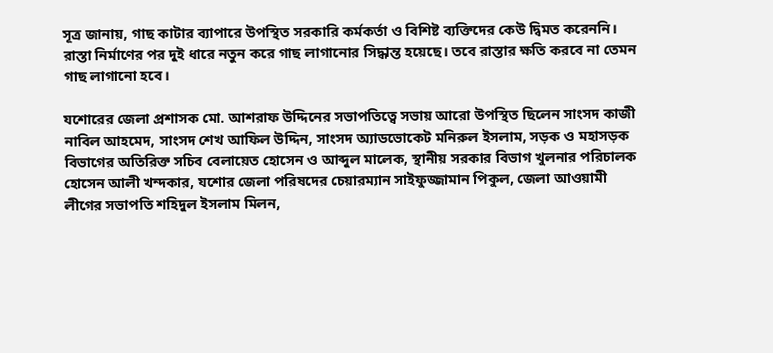সূত্র জানায়, গাছ কাটার ব্যাপারে উপস্থিত সরকারি কর্মকর্তা ও বিশিষ্ট ব্যক্তিদের কেউ দ্বিমত করেননি। রাস্তা নির্মাণের পর দুই ধারে নতুন করে গাছ লাগানোর সিদ্ধান্ত হয়েছে। তবে রাস্তার ক্ষতি করবে না তেমন গাছ লাগানো হবে।

যশোরের জেলা প্রশাসক মো. আশরাফ উদ্দিনের সভাপতিত্বে সভায় আরো উপস্থিত ছিলেন সাংসদ কাজী নাবিল আহমেদ, সাংসদ শেখ আফিল উদ্দিন, সাংসদ অ্যাডভোকেট মনিরুল ইসলাম, সড়ক ও মহাসড়ক বিভাগের অতিরিক্ত সচিব বেলায়েত হোসেন ও আব্দুল মালেক, স্থানীয় সরকার বিভাগ খুলনার পরিচালক হোসেন আলী খন্দকার, যশোর জেলা পরিষদের চেয়ারম্যান সাইফুজ্জামান পিকুল, জেলা আওয়ামী লীগের সভাপতি শহিদুল ইসলাম মিলন,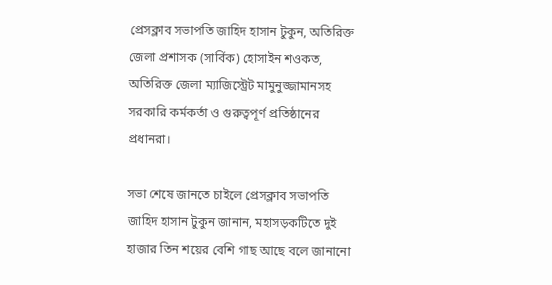প্রেসক্লাব সভাপতি জাহিদ হাসান টুকুন, অতিরিক্ত জেলা প্রশাসক (সার্বিক) হোসাইন শওকত, অতিরিক্ত জেলা ম্যাজিস্ট্রেট মামুনুজ্জামানসহ সরকারি কর্মকর্তা ও গুরুত্বপূর্ণ প্রতিষ্ঠানের প্রধানরা।

সভা শেষে জানতে চাইলে প্রেসক্লাব সভাপতি জাহিদ হাসান টুকুন জানান, মহাসড়কটিতে দুই হাজার তিন শয়ের বেশি গাছ আছে বলে জানানো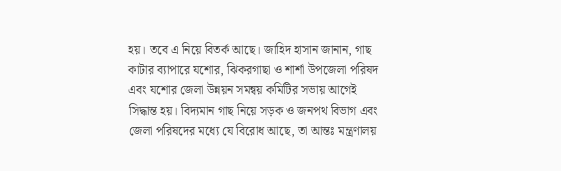হয়। তবে এ নিয়ে বিতর্ক আছে। জাহিদ হাসান জানান, গাছ কাটার ব্যাপারে যশোর, ঝিকরগাছা ও শার্শা উপজেলা পরিষদ এবং যশোর জেলা উন্নয়ন সমন্বয় কমিটির সভায় আগেই সিদ্ধান্ত হয়। বিদ্যমান গাছ নিয়ে সড়ক ও জনপথ বিভাগ এবং জেলা পরিষদের মধ্যে যে বিরোধ আছে, তা আন্তঃ মন্ত্রণালয়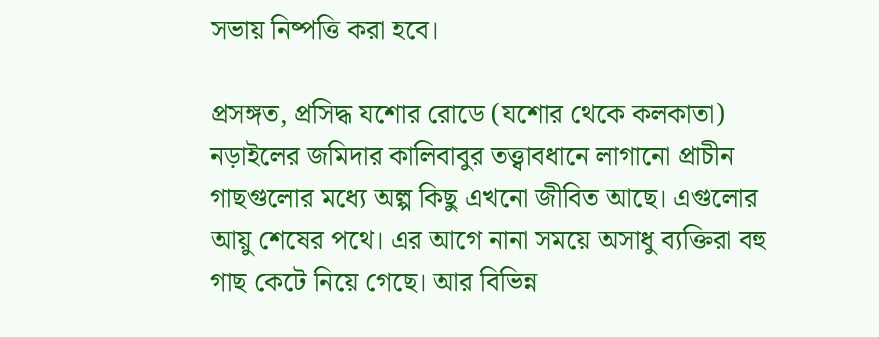সভায় নিষ্পত্তি করা হবে।

প্রসঙ্গত, প্রসিদ্ধ যশোর রোডে (যশোর থেকে কলকাতা) নড়াইলের জমিদার কালিবাবুর তত্ত্বাবধানে লাগানো প্রাচীন গাছগুলোর মধ্যে অল্প কিছু এখনো জীবিত আছে। এগুলোর আয়ু শেষের পথে। এর আগে নানা সময়ে অসাধু ব্যক্তিরা বহু গাছ কেটে নিয়ে গেছে। আর বিভিন্ন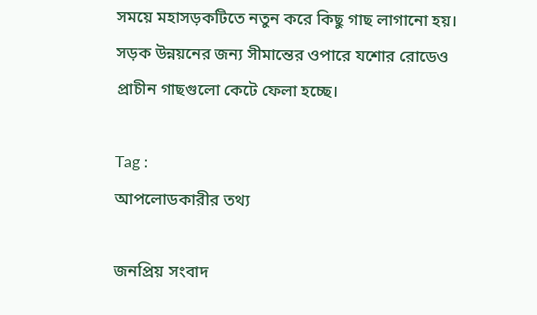সময়ে মহাসড়কটিতে নতুন করে কিছু গাছ লাগানো হয়। সড়ক উন্নয়নের জন্য সীমান্তের ওপারে যশোর রোডেও প্রাচীন গাছগুলো কেটে ফেলা হচ্ছে।

Tag :
আপলোডকারীর তথ্য

জনপ্রিয় সংবাদ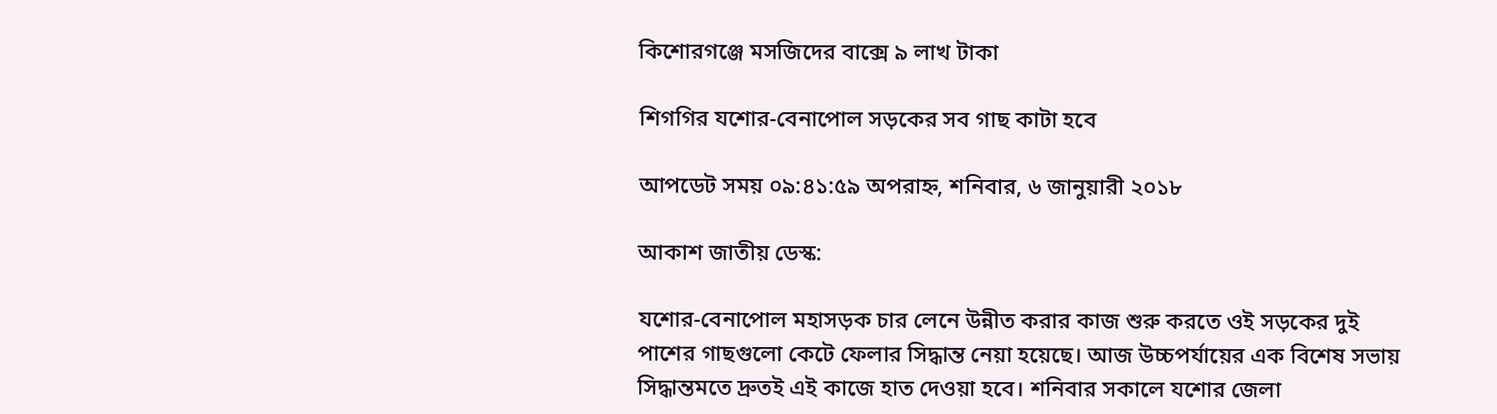কিশোরগঞ্জে মসজিদের বাক্সে ৯ লাখ টাকা

শিগগির যশোর-বেনাপোল সড়কের সব গাছ কাটা হবে

আপডেট সময় ০৯:৪১:৫৯ অপরাহ্ন, শনিবার, ৬ জানুয়ারী ২০১৮

আকাশ জাতীয় ডেস্ক:

যশোর-বেনাপোল মহাসড়ক চার লেনে উন্নীত করার কাজ শুরু করতে ওই সড়কের দুই পাশের গাছগুলো কেটে ফেলার সিদ্ধান্ত নেয়া হয়েছে। আজ উচ্চপর্যায়ের এক বিশেষ সভায় সিদ্ধান্তমতে দ্রুতই এই কাজে হাত দেওয়া হবে। শনিবার সকালে যশোর জেলা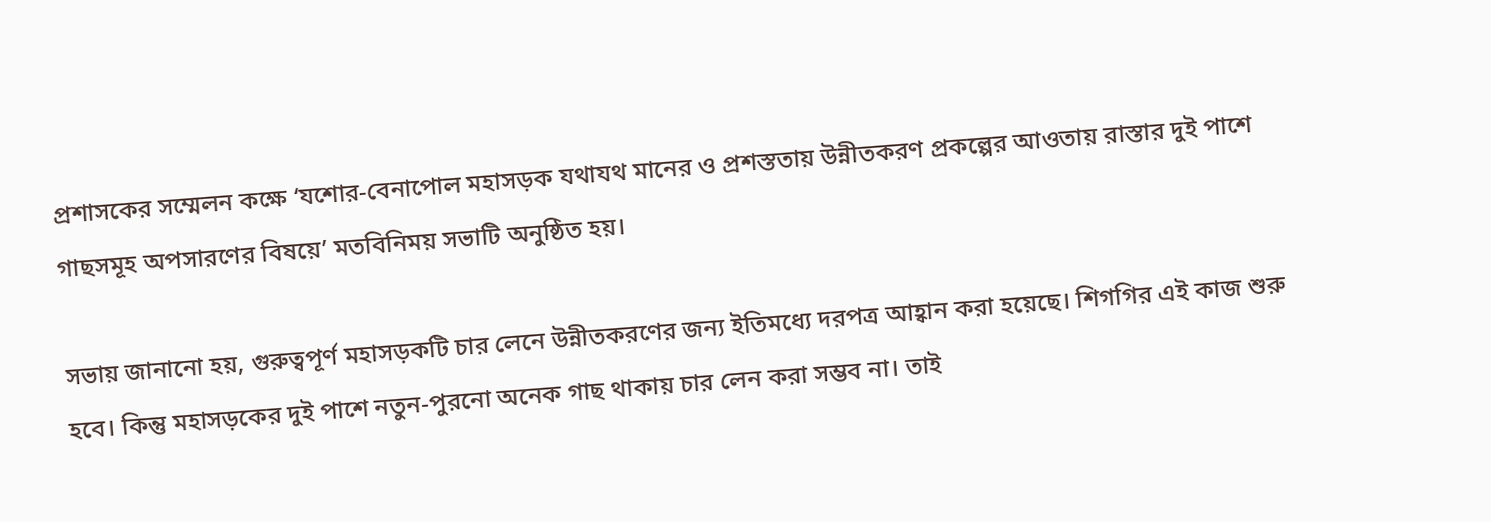প্রশাসকের সম্মেলন কক্ষে ‘যশোর-বেনাপোল মহাসড়ক যথাযথ মানের ও প্রশস্ততায় উন্নীতকরণ প্রকল্পের আওতায় রাস্তার দুই পাশে গাছসমূহ অপসারণের বিষয়ে’ মতবিনিময় সভাটি অনুষ্ঠিত হয়।

সভায় জানানো হয়, গুরুত্বপূর্ণ মহাসড়কটি চার লেনে উন্নীতকরণের জন্য ইতিমধ্যে দরপত্র আহ্বান করা হয়েছে। শিগগির এই কাজ শুরু হবে। কিন্তু মহাসড়কের দুই পাশে নতুন-পুরনো অনেক গাছ থাকায় চার লেন করা সম্ভব না। তাই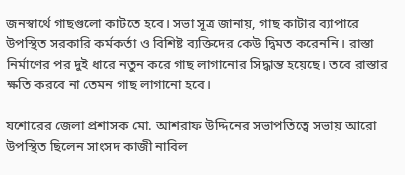জনস্বার্থে গাছগুলো কাটতে হবে। সভা সূত্র জানায়, গাছ কাটার ব্যাপারে উপস্থিত সরকারি কর্মকর্তা ও বিশিষ্ট ব্যক্তিদের কেউ দ্বিমত করেননি। রাস্তা নির্মাণের পর দুই ধারে নতুন করে গাছ লাগানোর সিদ্ধান্ত হয়েছে। তবে রাস্তার ক্ষতি করবে না তেমন গাছ লাগানো হবে।

যশোরের জেলা প্রশাসক মো. আশরাফ উদ্দিনের সভাপতিত্বে সভায় আরো উপস্থিত ছিলেন সাংসদ কাজী নাবিল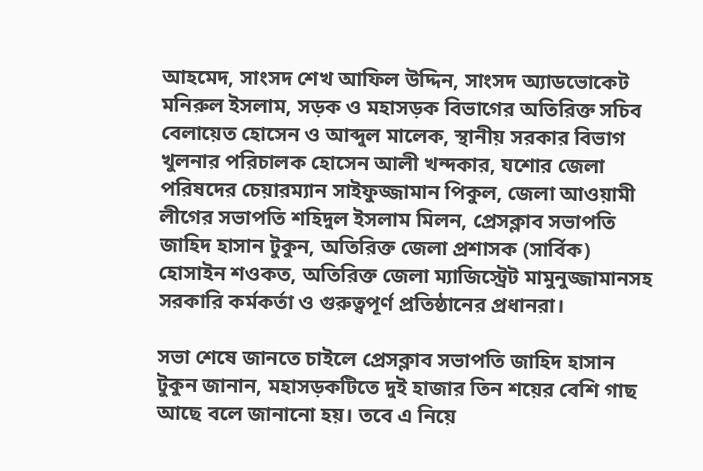আহমেদ, সাংসদ শেখ আফিল উদ্দিন, সাংসদ অ্যাডভোকেট মনিরুল ইসলাম, সড়ক ও মহাসড়ক বিভাগের অতিরিক্ত সচিব বেলায়েত হোসেন ও আব্দুল মালেক, স্থানীয় সরকার বিভাগ খুলনার পরিচালক হোসেন আলী খন্দকার, যশোর জেলা পরিষদের চেয়ারম্যান সাইফুজ্জামান পিকুল, জেলা আওয়ামী লীগের সভাপতি শহিদুল ইসলাম মিলন, প্রেসক্লাব সভাপতি জাহিদ হাসান টুকুন, অতিরিক্ত জেলা প্রশাসক (সার্বিক) হোসাইন শওকত, অতিরিক্ত জেলা ম্যাজিস্ট্রেট মামুনুজ্জামানসহ সরকারি কর্মকর্তা ও গুরুত্বপূর্ণ প্রতিষ্ঠানের প্রধানরা।

সভা শেষে জানতে চাইলে প্রেসক্লাব সভাপতি জাহিদ হাসান টুকুন জানান, মহাসড়কটিতে দুই হাজার তিন শয়ের বেশি গাছ আছে বলে জানানো হয়। তবে এ নিয়ে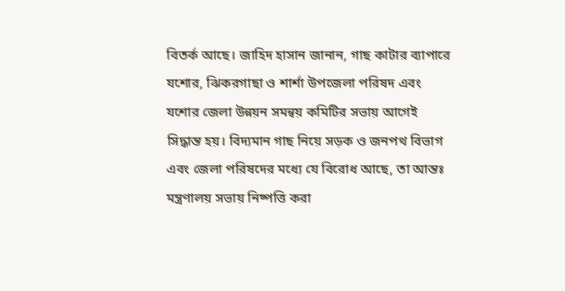বিতর্ক আছে। জাহিদ হাসান জানান, গাছ কাটার ব্যাপারে যশোর, ঝিকরগাছা ও শার্শা উপজেলা পরিষদ এবং যশোর জেলা উন্নয়ন সমন্বয় কমিটির সভায় আগেই সিদ্ধান্ত হয়। বিদ্যমান গাছ নিয়ে সড়ক ও জনপথ বিভাগ এবং জেলা পরিষদের মধ্যে যে বিরোধ আছে, তা আন্তঃ মন্ত্রণালয় সভায় নিষ্পত্তি করা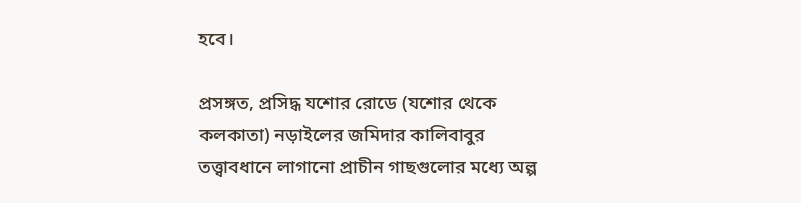হবে।

প্রসঙ্গত, প্রসিদ্ধ যশোর রোডে (যশোর থেকে কলকাতা) নড়াইলের জমিদার কালিবাবুর তত্ত্বাবধানে লাগানো প্রাচীন গাছগুলোর মধ্যে অল্প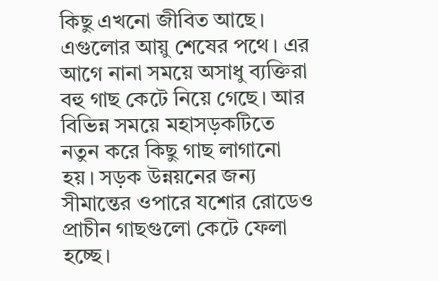কিছু এখনো জীবিত আছে। এগুলোর আয়ু শেষের পথে। এর আগে নানা সময়ে অসাধু ব্যক্তিরা বহু গাছ কেটে নিয়ে গেছে। আর বিভিন্ন সময়ে মহাসড়কটিতে নতুন করে কিছু গাছ লাগানো হয়। সড়ক উন্নয়নের জন্য সীমান্তের ওপারে যশোর রোডেও প্রাচীন গাছগুলো কেটে ফেলা হচ্ছে।